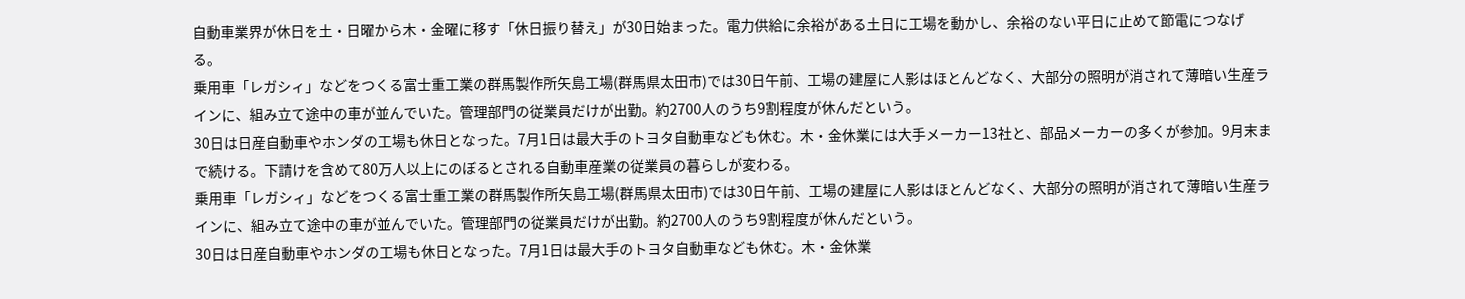自動車業界が休日を土・日曜から木・金曜に移す「休日振り替え」が30日始まった。電力供給に余裕がある土日に工場を動かし、余裕のない平日に止めて節電につなげる。
乗用車「レガシィ」などをつくる富士重工業の群馬製作所矢島工場(群馬県太田市)では30日午前、工場の建屋に人影はほとんどなく、大部分の照明が消されて薄暗い生産ラインに、組み立て途中の車が並んでいた。管理部門の従業員だけが出勤。約2700人のうち9割程度が休んだという。
30日は日産自動車やホンダの工場も休日となった。7月1日は最大手のトヨタ自動車なども休む。木・金休業には大手メーカー13社と、部品メーカーの多くが参加。9月末まで続ける。下請けを含めて80万人以上にのぼるとされる自動車産業の従業員の暮らしが変わる。
乗用車「レガシィ」などをつくる富士重工業の群馬製作所矢島工場(群馬県太田市)では30日午前、工場の建屋に人影はほとんどなく、大部分の照明が消されて薄暗い生産ラインに、組み立て途中の車が並んでいた。管理部門の従業員だけが出勤。約2700人のうち9割程度が休んだという。
30日は日産自動車やホンダの工場も休日となった。7月1日は最大手のトヨタ自動車なども休む。木・金休業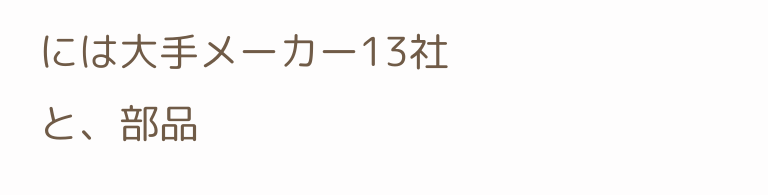には大手メーカー13社と、部品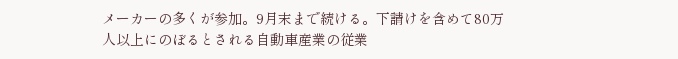メーカーの多くが参加。9月末まで続ける。下請けを含めて80万人以上にのぼるとされる自動車産業の従業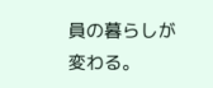員の暮らしが変わる。